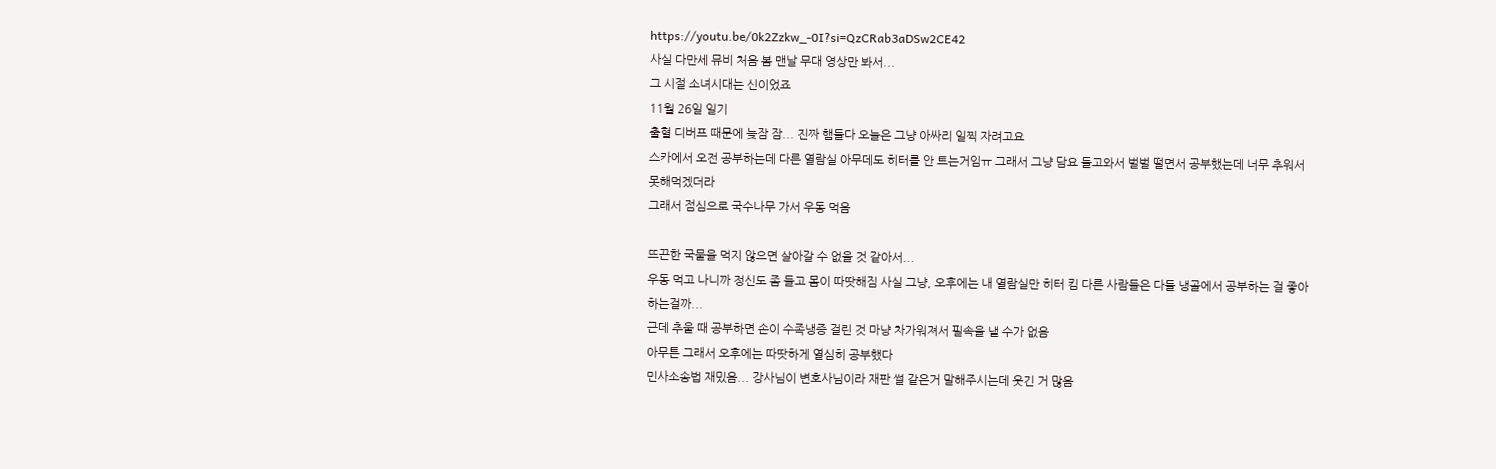https://youtu.be/0k2Zzkw_-0I?si=QzCRab3aDSw2CE42
사실 다만세 뮤비 처음 봄 맨날 무대 영상만 봐서...
그 시절 소녀시대는 신이었죠
11월 26일 일기
출혈 디버프 때문에 늦잠 잠... 진짜 햄들다 오늘은 그냥 아싸리 일찍 자려고요
스카에서 오전 공부하는데 다른 열람실 아무데도 히터를 안 트는거임ㅠ 그래서 그냥 담요 들고와서 벌벌 떨면서 공부했는데 너무 추워서 못해먹겠더라
그래서 점심으로 국수나무 가서 우동 먹음

뜨끈한 국물을 먹지 않으면 살아갈 수 없을 것 같아서...
우동 먹고 나니까 정신도 좀 들고 몸이 따땃해짐 사실 그냥, 오후에는 내 열람실만 히터 킴 다른 사람들은 다들 냉골에서 공부하는 걸 좋아하는걸까...
근데 추울 때 공부하면 손이 수족냉증 걸린 것 마냥 차가워져서 필속을 낼 수가 없음
아무튼 그래서 오후에는 따땃하게 열심히 공부했다
민사소송법 재밌음... 강사님이 변호사님이라 재판 썰 같은거 말해주시는데 웃긴 거 많음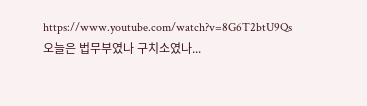https://www.youtube.com/watch?v=8G6T2btU9Qs
오늘은 법무부였나 구치소였나...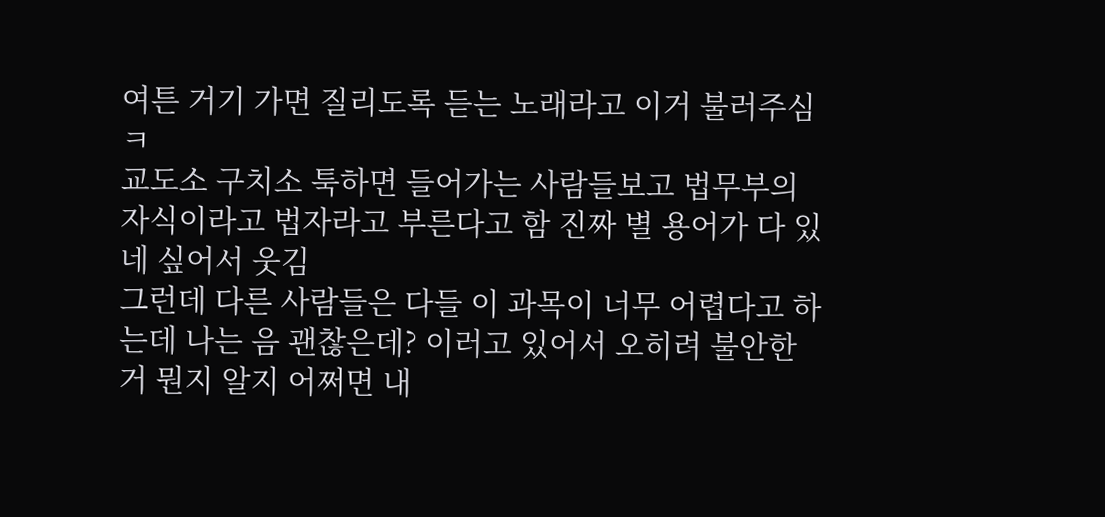여튼 거기 가면 질리도록 듣는 노래라고 이거 불러주심ㅋ
교도소 구치소 툭하면 들어가는 사람들보고 법무부의 자식이라고 법자라고 부른다고 함 진짜 별 용어가 다 있네 싶어서 웃김
그런데 다른 사람들은 다들 이 과목이 너무 어렵다고 하는데 나는 음 괜찮은데? 이러고 있어서 오히려 불안한 거 뭔지 알지 어쩌면 내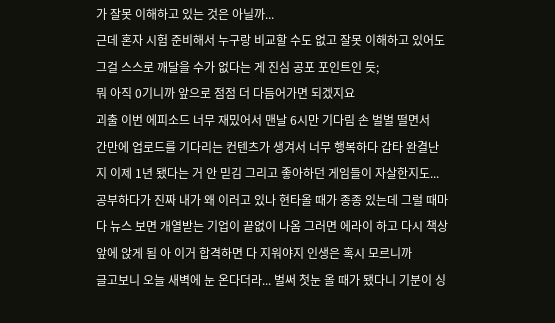가 잘못 이해하고 있는 것은 아닐까...
근데 혼자 시험 준비해서 누구랑 비교할 수도 없고 잘못 이해하고 있어도 그걸 스스로 깨달을 수가 없다는 게 진심 공포 포인트인 듯;
뭐 아직 0기니까 앞으로 점점 더 다듬어가면 되겠지요
괴출 이번 에피소드 너무 재밌어서 맨날 6시만 기다림 손 벌벌 떨면서
간만에 업로드를 기다리는 컨텐츠가 생겨서 너무 행복하다 갑타 완결난지 이제 1년 됐다는 거 안 믿김 그리고 좋아하던 게임들이 자살한지도...
공부하다가 진짜 내가 왜 이러고 있나 현타올 때가 종종 있는데 그럴 때마다 뉴스 보면 개열받는 기업이 끝없이 나옴 그러면 에라이 하고 다시 책상 앞에 앉게 됨 아 이거 합격하면 다 지워야지 인생은 혹시 모르니까
글고보니 오늘 새벽에 눈 온다더라... 벌써 첫눈 올 때가 됐다니 기분이 싱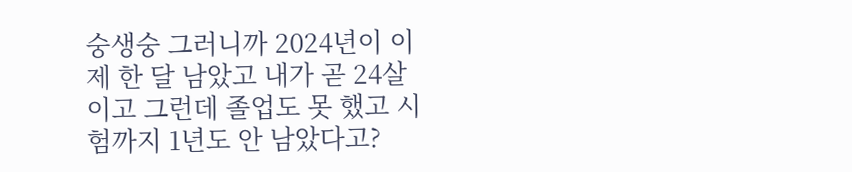숭생숭 그러니까 2024년이 이제 한 달 남았고 내가 곧 24살이고 그런데 졸업도 못 했고 시험까지 1년도 안 남았다고?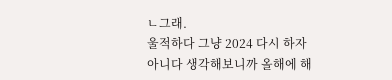ㄴ그래.
울적하다 그냥 2024 다시 하자 아니다 생각해보니까 올해에 해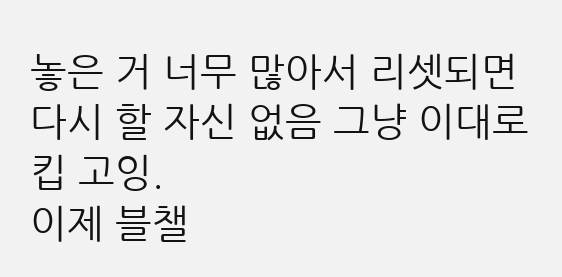놓은 거 너무 많아서 리셋되면 다시 할 자신 없음 그냥 이대로 킵 고잉.
이제 블챌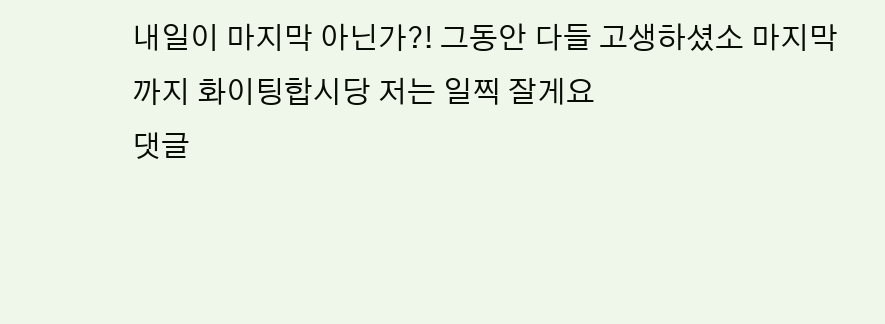내일이 마지막 아닌가?! 그동안 다들 고생하셨소 마지막까지 화이팅합시당 저는 일찍 잘게요
댓글